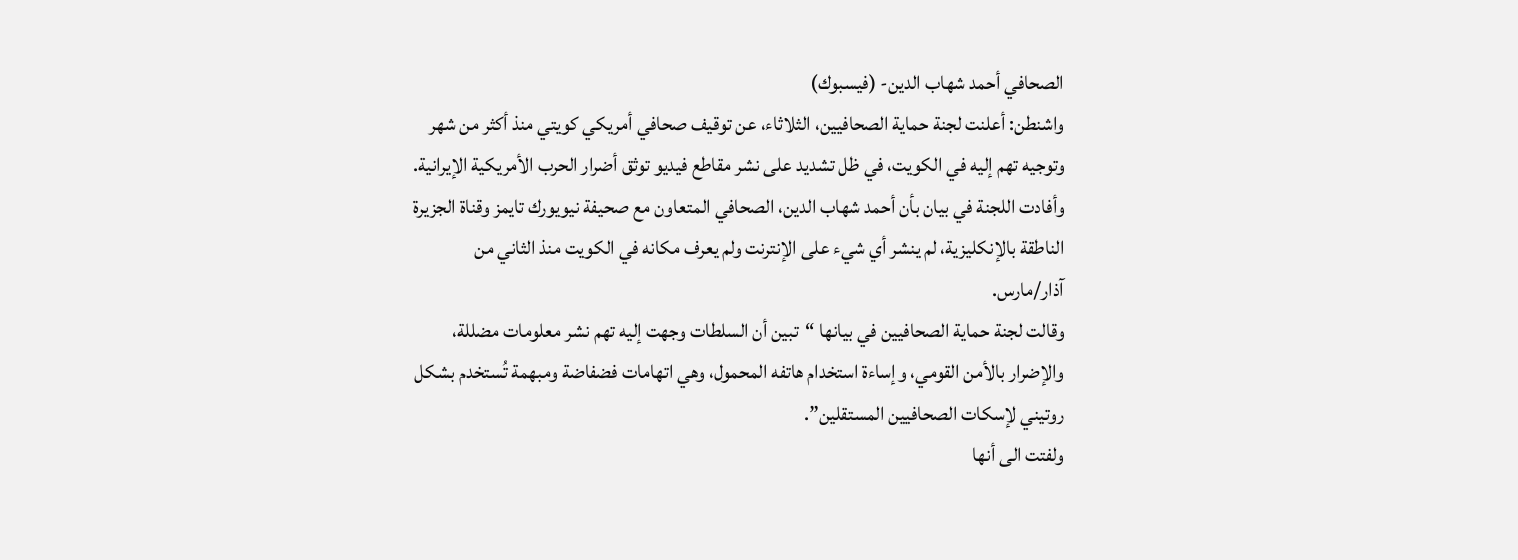الصحافي أحمد شهاب الدين- (فيسبوك)
واشنطن: أعلنت لجنة حماية الصحافيين، الثلاثاء، عن توقيف صحافي أمريكي كويتي منذ أكثر من شهر وتوجيه تهم إليه في الكويت، في ظل تشديد على نشر مقاطع فيديو توثق أضرار الحرب الأمريكية الإيرانية.
وأفادت اللجنة في بيان بأن أحمد شهاب الدين، الصحافي المتعاون مع صحيفة نيويورك تايمز وقناة الجزيرة الناطقة بالإنكليزية، لم ينشر أي شيء على الإنترنت ولم يعرف مكانه في الكويت منذ الثاني من آذار/مارس.
وقالت لجنة حماية الصحافيين في بيانها “تبين أن السلطات وجهت إليه تهم نشر معلومات مضللة، والإضرار بالأمن القومي، وإساءة استخدام هاتفه المحمول، وهي اتهامات فضفاضة ومبهمة تُستخدم بشكل روتيني لإسكات الصحافيين المستقلين”.
ولفتت الى أنها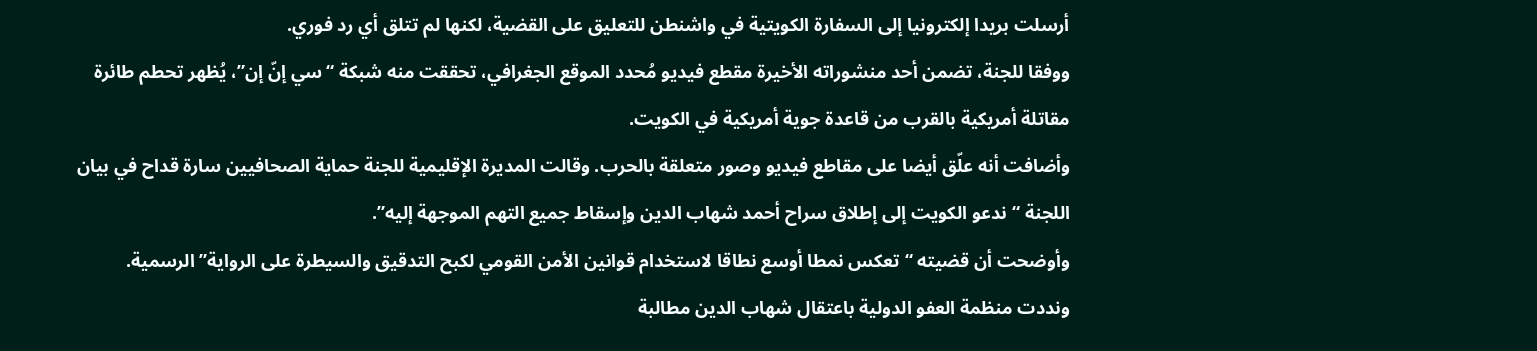أرسلت بريدا إلكترونيا إلى السفارة الكويتية في واشنطن للتعليق على القضية، لكنها لم تتلق أي رد فوري.
ووفقا للجنة، تضمن أحد منشوراته الأخيرة مقطع فيديو مُحدد الموقع الجغرافي، تحققت منه شبكة “سي إنّ إن”، يُظهر تحطم طائرة مقاتلة أمريكية بالقرب من قاعدة جوية أمريكية في الكويت.
وأضافت أنه علّق أيضا على مقاطع فيديو وصور متعلقة بالحرب. وقالت المديرة الإقليمية للجنة حماية الصحافيين سارة قداح في بيان اللجنة “ندعو الكويت إلى إطلاق سراح أحمد شهاب الدين وإسقاط جميع التهم الموجهة إليه”.
وأوضحت أن قضيته “تعكس نمطا أوسع نطاقا لاستخدام قوانين الأمن القومي لكبح التدقيق والسيطرة على الرواية” الرسمية.
ونددت منظمة العفو الدولية باعتقال شهاب الدين مطالبة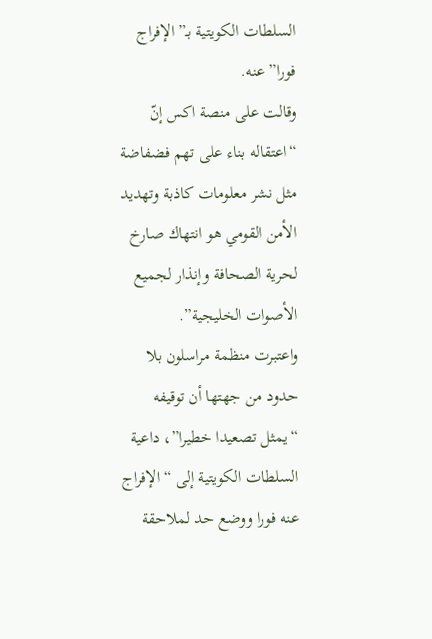السلطات الكويتية بـ”الإفراج فورا” عنه.
وقالت على منصة اكس إنّ “اعتقاله بناء على تهم فضفاضة مثل نشر معلومات كاذبة وتهديد الأمن القومي هو انتهاك صارخ لحرية الصحافة وإنذار لجميع الأصوات الخليجية”.
واعتبرت منظمة مراسلون بلا حدود من جهتها أن توقيفه “يمثل تصعيدا خطيرا”، داعية السلطات الكويتية إلى “الإفراج عنه فورا ووضع حد لملاحقة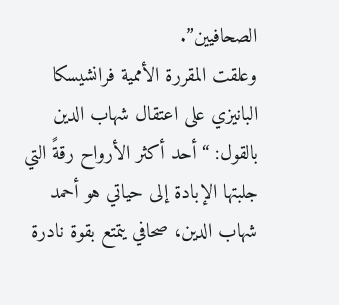الصحافيين”.
وعلقت المقررة الأممية فرانشيسكا البانيزي على اعتقال شهاب الدين بالقول: “أحد أكثر الأرواح رقةً التي جلبتها الإبادة إلى حياتي هو أحمد شهاب الدين، صحافي يتمتع بقوة نادرة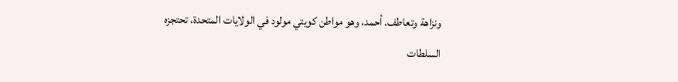ونزاهة وتعاطف. أحمد، وهو مواطن كويتي مولود في الولايات المتحدة، تحتجزه السلطات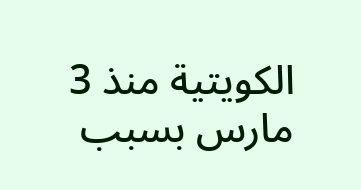الكويتية منذ 3 مارس بسبب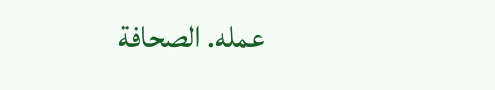عمله. الصحافة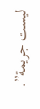ليست جريمة”.